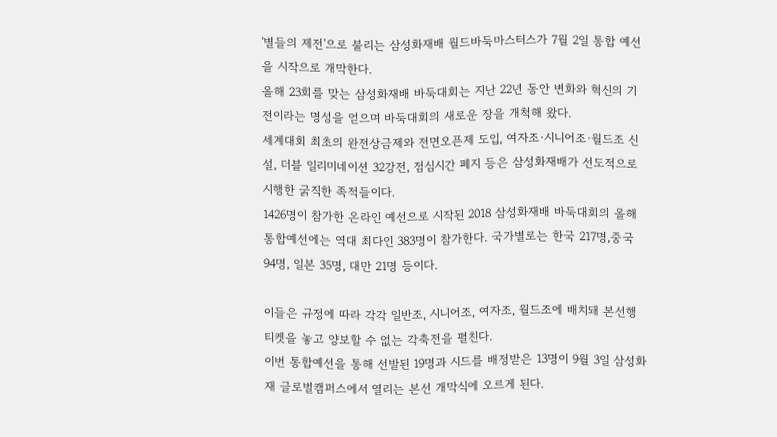'별들의 제전'으로 불리는 삼성화재배 월드바둑마스터스가 7월 2일 통합 예선을 시작으로 개막한다.
올해 23회를 맞는 삼성화재배 바둑대회는 지난 22년 동안 변화와 혁신의 기전이라는 명성을 얻으며 바둑대회의 새로운 장을 개척해 왔다.
세계대회 최초의 완전상금제와 전면오픈제 도입, 여자조·시니어조·월드조 신설, 더블 일리미네이션 32강전, 점심시간 폐지 등은 삼성화재배가 선도적으로 시행한 굵직한 족적들이다.
1426명이 참가한 온라인 예선으로 시작된 2018 삼성화재배 바둑대회의 올해 통합예선에는 역대 최다인 383명이 참가한다. 국가별로는 한국 217명,중국 94명, 일본 35명, 대만 21명 등이다.

이들은 규정에 따라 각각 일반조, 시니어조, 여자조, 월드조에 배치돼 본선행 티켓을 놓고 양보할 수 없는 각축전을 펼친다.
이번 통합예선을 통해 선발된 19명과 시드를 배정받은 13명이 9월 3일 삼성화재 글로벌캠퍼스에서 열리는 본선 개막식에 오르게 된다.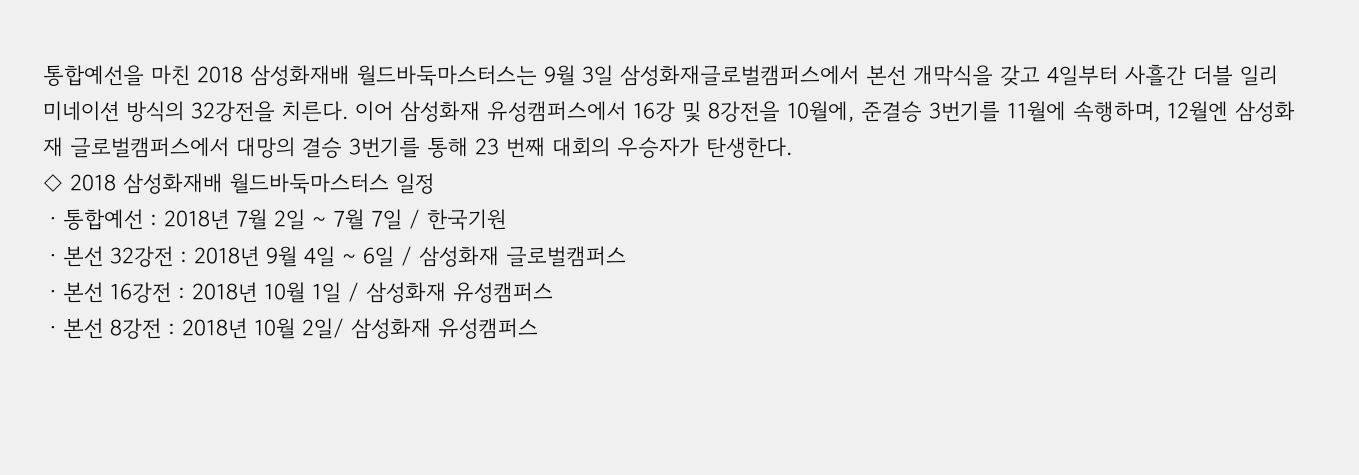통합예선을 마친 2018 삼성화재배 월드바둑마스터스는 9월 3일 삼성화재글로벌캠퍼스에서 본선 개막식을 갖고 4일부터 사흘간 더블 일리미네이션 방식의 32강전을 치른다. 이어 삼성화재 유성캠퍼스에서 16강 및 8강전을 10월에, 준결승 3번기를 11월에 속행하며, 12월엔 삼성화재 글로벌캠퍼스에서 대망의 결승 3번기를 통해 23 번째 대회의 우승자가 탄생한다.
◇ 2018 삼성화재배 월드바둑마스터스 일정
ㆍ통합예선 : 2018년 7월 2일 ~ 7월 7일 / 한국기원
ㆍ본선 32강전 : 2018년 9월 4일 ~ 6일 / 삼성화재 글로벌캠퍼스
ㆍ본선 16강전 : 2018년 10월 1일 / 삼성화재 유성캠퍼스
ㆍ본선 8강전 : 2018년 10월 2일/ 삼성화재 유성캠퍼스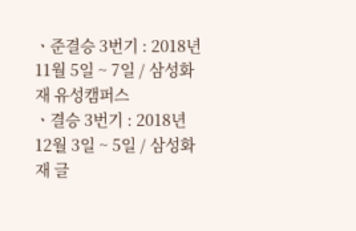ㆍ준결승 3번기 : 2018년 11월 5일 ~ 7일 / 삼성화재 유성캠퍼스
ㆍ결승 3번기 : 2018년 12월 3일 ~ 5일 / 삼성화재 글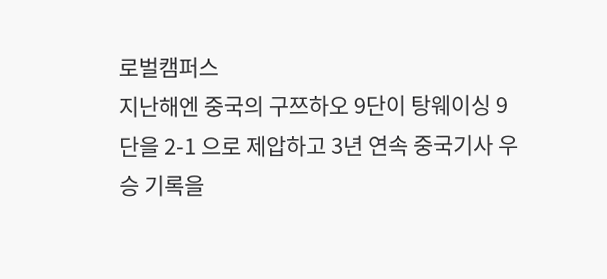로벌캠퍼스
지난해엔 중국의 구쯔하오 9단이 탕웨이싱 9단을 2-1 으로 제압하고 3년 연속 중국기사 우승 기록을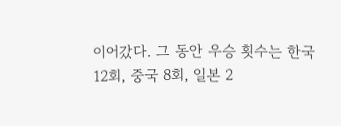이어갔다. 그 동안 우승 횟수는 한국 12회, 중국 8회, 일본 2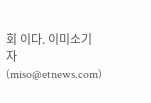회 이다. 이미소기자 (miso@etnews.com)